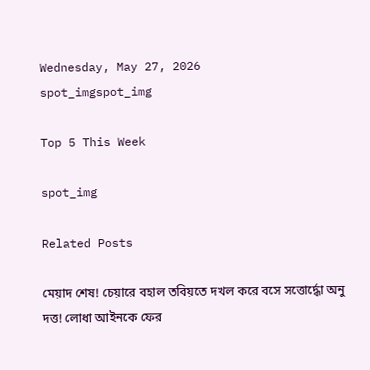Wednesday, May 27, 2026
spot_imgspot_img

Top 5 This Week

spot_img

Related Posts

মেয়াদ শেষ! চেয়ারে বহাল তবিয়তে দখল করে বসে সত্তোর্দ্ধো অনু দত্ত! লোধা আইনকে ফের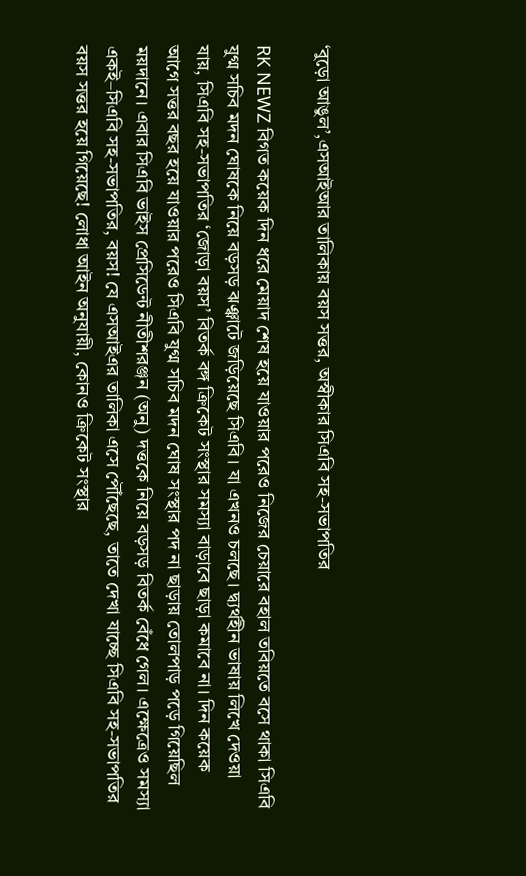‘বুড়ো আঙুল’,এসআইআর তালিকায় বয়স সত্তর, অস্বীকার সিএবি সহ-সভাপতির

RK NEWZ বিগত কয়েক দিন ধরে মেয়াদ শেষ হয়ে যাওয়ার পরেও নিজের চেয়ারে বহাল তবিয়তে বসে থাকা সিএবি যুগ্ম সচিব মদন ঘোষকে নিয়ে বড়সড় ঝঞ্ঝাটে জড়িয়েছে সিএবি। যা এখনও চলছে। দ্ব্যর্থহীন ভাষায় লিখে দেওয়া যায়, সিএবি সহ-সভাপতির ‘জোড়া বয়স’ বিতর্ক বঙ্গ ক্রিকেট সংস্থার সমস‌্যা বাড়াবে ছাড়া কমাবে না। দিন কয়েক আগে সত্তর বছর হয়ে যাওয়ার পরেও সিএবি যুগ্ম সচিব মদন ঘোষ সংস্থার পদ না ছাড়ায় তোলপাড় পড়ে গিয়েছিল ময়দানে। এবার সিএবি ভাইস প্রেসিডেন্ট নীতীশরঞ্জন (অনু) দত্তকে নিয়ে বড়সড় বিতর্ক বেঁধে গেল। এক্ষেত্রেও সমস‌্যা একই–সিএবি সহ-সভাপতির, বয়স! যে এসআইএর তালিকা এসে পৌঁছেছে, তাতে দেখা যাচ্ছে সিএবি সহ-সভাপতির বয়স সত্তর হয়ে গিয়েছে! লোধা আইন অনুযায়ী, কোনও ক্রিকেট সংস্থার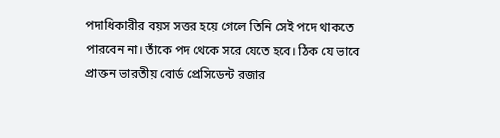পদাধিকারীর বয়স সত্তর হয়ে গেলে তিনি সেই পদে থাকতে পারবেন না। তাঁকে পদ থেকে সরে যেতে হবে। ঠিক যে ভাবে প্রাক্তন ভারতীয় বোর্ড প্রেসিডেন্ট রজার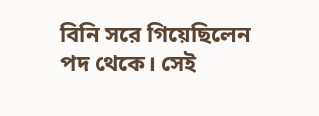বিনি সরে গিয়েছিলেন পদ থেকে। সেই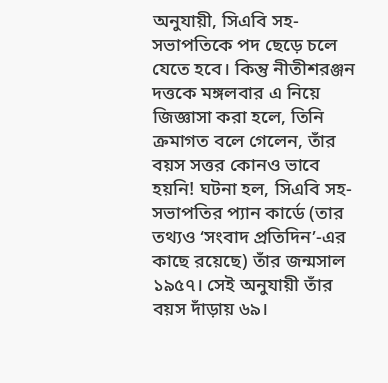অনুযায়ী, সিএবি সহ-সভাপতিকে পদ ছেড়ে চলে যেতে হবে। কিন্তু নীতীশরঞ্জন দত্তকে মঙ্গলবার এ নিয়ে জিজ্ঞাসা করা হলে, তিনি ক্রমাগত বলে গেলেন, তাঁর বয়স সত্তর কোনও ভাবে হয়নি! ঘটনা হল, সিএবি সহ-সভাপতির প‌্যান কার্ডে (তার তথ‌্যও ‘সংবাদ প্রতিদিন’-এর কাছে রয়েছে) তাঁর জন্মসাল ১৯৫৭। সেই অনুযায়ী তাঁর বয়স দাঁড়ায় ৬৯।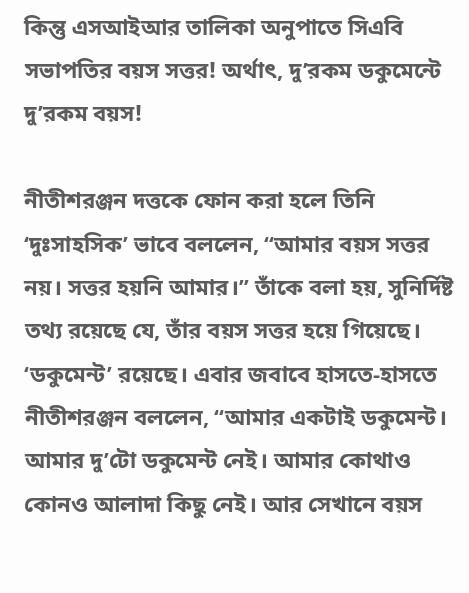কিন্তু এসআইআর তালিকা অনুপাতে সিএবি সভাপতির বয়স সত্তর! অর্থাৎ, দু’রকম ডকুমেন্টে দু’রকম বয়স!

নীতীশরঞ্জন দত্তকে ফোন করা হলে তিনি ‘দুঃসাহসিক’ ভাবে বললেন, ‘‘আমার বয়স সত্তর নয়। সত্তর হয়নি আমার।’’ তাঁকে বলা হয়, সুনির্দিষ্ট তথ‌্য রয়েছে যে, তাঁর বয়স সত্তর হয়ে গিয়েছে। ‘ডকুমেন্ট’ রয়েছে। এবার জবাবে হাসতে-হাসতে নীতীশরঞ্জন বললেন, ‘‘আমার একটাই ডকুমেন্ট। আমার দু’টো ডকুমেন্ট নেই। আমার কোথাও কোনও আলাদা কিছু নেই। আর সেখানে বয়স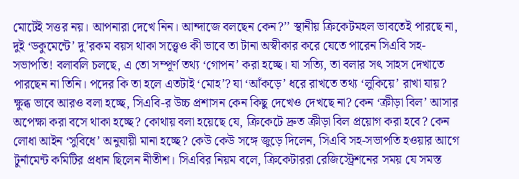মোটেই সত্তর নয়। আপনারা দেখে নিন। আন্দাজে বলছেন কেন?’’ স্থানীয় ক্রিকেটমহল ভাবতেই পারছে না, দুই ‘ডকুমেন্টে’ দু’রকম বয়স থাকা সত্ত্বেও কী ভাবে তা টানা অস্বীকার করে যেতে পারেন সিএবি সহ-সভাপতি! বলাবলি চলছে, এ তো সম্পূর্ণ তথ‌্য ‘গোপন’ করা হচ্ছে। যা সত‌্যি, তা বলার সৎ সাহস দেখাতে পারছেন না তিনি। পদের কি তা হলে এতটাই ‘মোহ’? যা ‘আঁকড়ে’ ধরে রাখতে তথ‌্য ‘লুকিয়ে’ রাখা যায়? ক্ষুব্ধ ভাবে আরও বলা হচ্ছে, সিএবি-র উচ্চ প্রশাসন কেন কিছু দেখেও দেখছে না? কেন ‘ক্রীড়া বিল’ আসার অপেক্ষা করা বসে থাকা হচ্ছে? কোথায় বলা হয়েছে যে, ক্রিকেটে দ্রুত ক্রীড়া বিল প্রয়োগ করা হবে? কেন লোধা আইন ‘সুবিধে’ অনুযায়ী মানা হচ্ছে? কেউ কেউ সঙ্গে জুড়ে দিলেন, সিএবি সহ-সভাপতি হওয়ার আগে টুর্নামেন্ট কমিটির প্রধান ছিলেন নীতীশ। সিএবির নিয়ম বলে, ক্রিকেটাররা রেজিস্ট্রেশনের সময় যে সমস্ত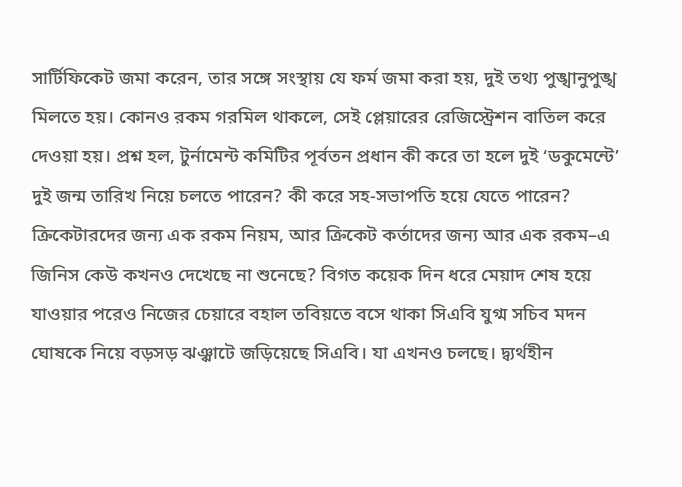সার্টিফিকেট জমা করেন, তার সঙ্গে সংস্থায় যে ফর্ম জমা করা হয়, দুই তথ‌্য পুঙ্খানুপুঙ্খ মিলতে হয়। কোনও রকম গরমিল থাকলে, সেই প্লেয়ারের রেজিস্ট্রেশন বাতিল করে দেওয়া হয়। প্রশ্ন হল, টুর্নামেন্ট কমিটির পূর্বতন প্রধান কী করে তা হলে দুই ‌‘ডকুমেন্টে’ দুই জন্ম তারিখ নিয়ে চলতে পারেন? কী করে সহ-সভাপতি হয়ে যেতে পারেন? ক্রিকেটারদের জন‌্য এক রকম নিয়ম, আর ক্রিকেট কর্তাদের জন‌্য আর এক রকম–এ জিনিস কেউ কখনও দেখেছে না শুনেছে? বিগত কয়েক দিন ধরে মেয়াদ শেষ হয়ে যাওয়ার পরেও নিজের চেয়ারে বহাল তবিয়তে বসে থাকা সিএবি যুগ্ম সচিব মদন ঘোষকে নিয়ে বড়সড় ঝঞ্ঝাটে জড়িয়েছে সিএবি। যা এখনও চলছে। দ্ব্যর্থহীন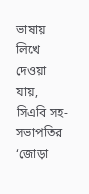ভাষায় লিখে দেওয়া যায়, সিএবি সহ-সভাপতির ‘জোড়া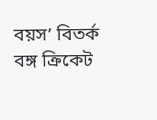বয়স’ বিতর্ক বঙ্গ ক্রিকেট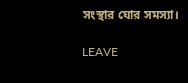সংস্থার ঘোর সমস‌্যা।

LEAVE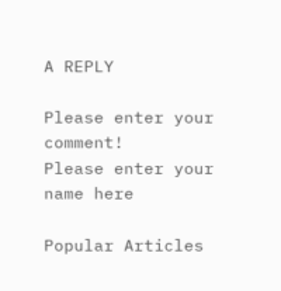A REPLY

Please enter your comment!
Please enter your name here

Popular Articles